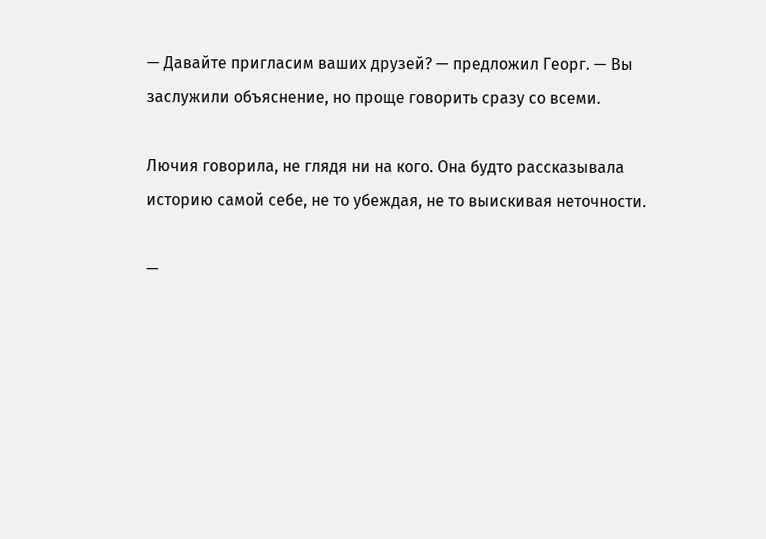— Давайте пригласим ваших друзей? — предложил Георг. — Вы заслужили объяснение, но проще говорить сразу со всеми.

Лючия говорила, не глядя ни на кого. Она будто рассказывала историю самой себе, не то убеждая, не то выискивая неточности.

—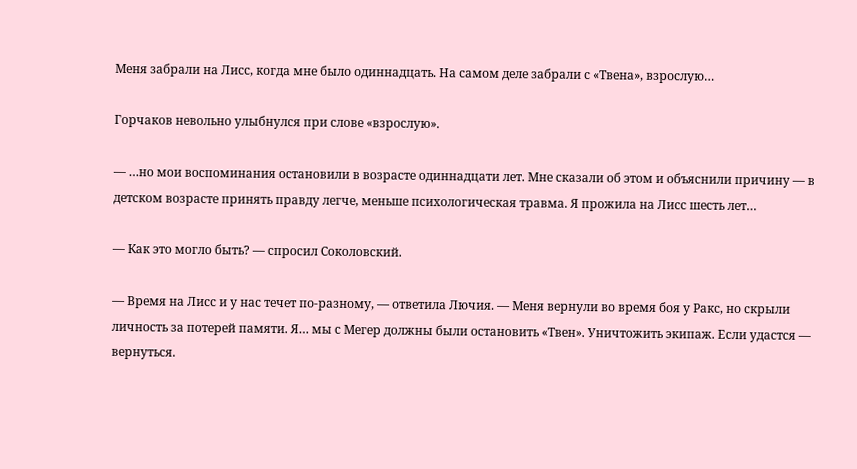Меня забрали на Лисс, когда мне было одиннадцать. На самом деле забрали с «Твена», взрослую…

Горчаков невольно улыбнулся при слове «взрослую».

— …но мои воспоминания остановили в возрасте одиннадцати лет. Мне сказали об этом и объяснили причину — в детском возрасте принять правду легче, меньше психологическая травма. Я прожила на Лисс шесть лет…

— Как это могло быть? — спросил Соколовский.

— Время на Лисс и у нас течет по-разному, — ответила Лючия. — Меня вернули во время боя у Ракс, но скрыли личность за потерей памяти. Я… мы с Мегер должны были остановить «Твен». Уничтожить экипаж. Если удастся — вернуться.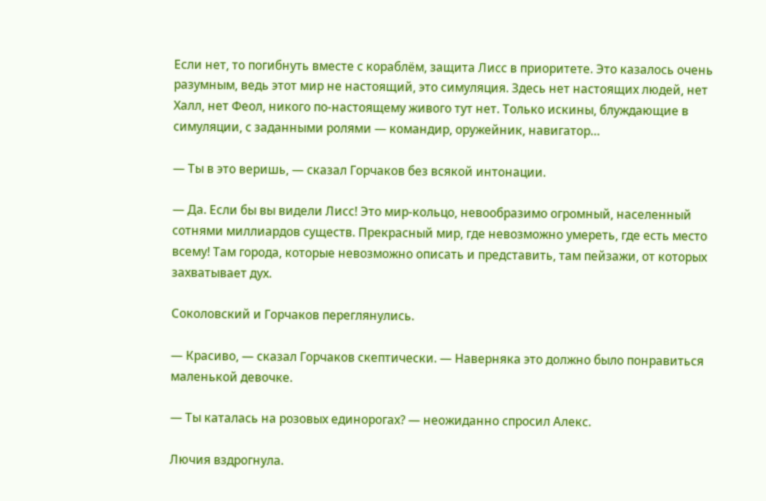Если нет, то погибнуть вместе с кораблём, защита Лисс в приоритете. Это казалось очень разумным, ведь этот мир не настоящий, это симуляция. Здесь нет настоящих людей, нет Халл, нет Феол, никого по-настоящему живого тут нет. Только искины, блуждающие в симуляции, с заданными ролями — командир, оружейник, навигатор…

— Ты в это веришь, — сказал Горчаков без всякой интонации.

— Да. Если бы вы видели Лисс! Это мир-кольцо, невообразимо огромный, населенный сотнями миллиардов существ. Прекрасный мир, где невозможно умереть, где есть место всему! Там города, которые невозможно описать и представить, там пейзажи, от которых захватывает дух.

Соколовский и Горчаков переглянулись.

— Красиво, — сказал Горчаков скептически. — Наверняка это должно было понравиться маленькой девочке.

— Ты каталась на розовых единорогах? — неожиданно спросил Алекс.

Лючия вздрогнула.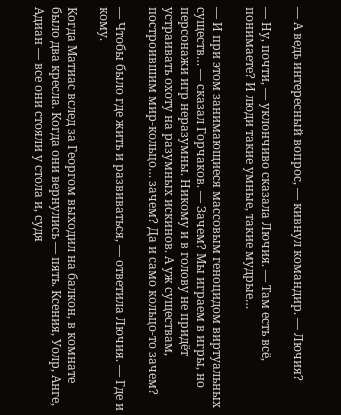— А ведь интересный вопрос, — кивнул командир. — Лючия?

— Ну, почти, — уклончиво сказала Лючия. — Там есть всё, понимаете? И люди такие умные, такие мудрые…

— И при этом занимающиеся массовым геноцидом виртуальных существ… — сказал Горчаков. — Зачем? Мы играем в игры, но персонажи игр неразумны. Никому и в голову не придёт устраивать охоту на разумных искинов. А уж существам, построившим мир-кольцо… зачем? Да и само кольцо-то зачем?

— Чтобы было где жить и развиваться, — ответила Лючия. — Где и кому.

Когда Матиас вслед за Георгом выходил на балкон, в комнате было два кресла. Когда они вернулись — пять. Ксения, Уолр, Анге, Адиан — все они стояли у стола и, судя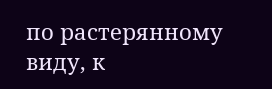по растерянному виду, к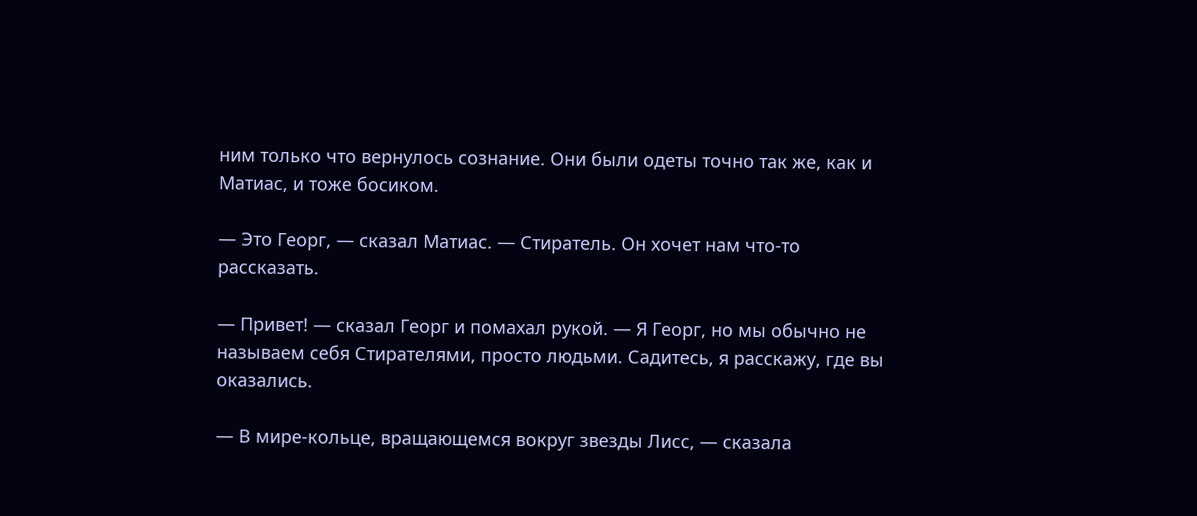ним только что вернулось сознание. Они были одеты точно так же, как и Матиас, и тоже босиком.

— Это Георг, — сказал Матиас. — Стиратель. Он хочет нам что-то рассказать.

— Привет! — сказал Георг и помахал рукой. — Я Георг, но мы обычно не называем себя Стирателями, просто людьми. Садитесь, я расскажу, где вы оказались.

— В мире-кольце, вращающемся вокруг звезды Лисс, — сказала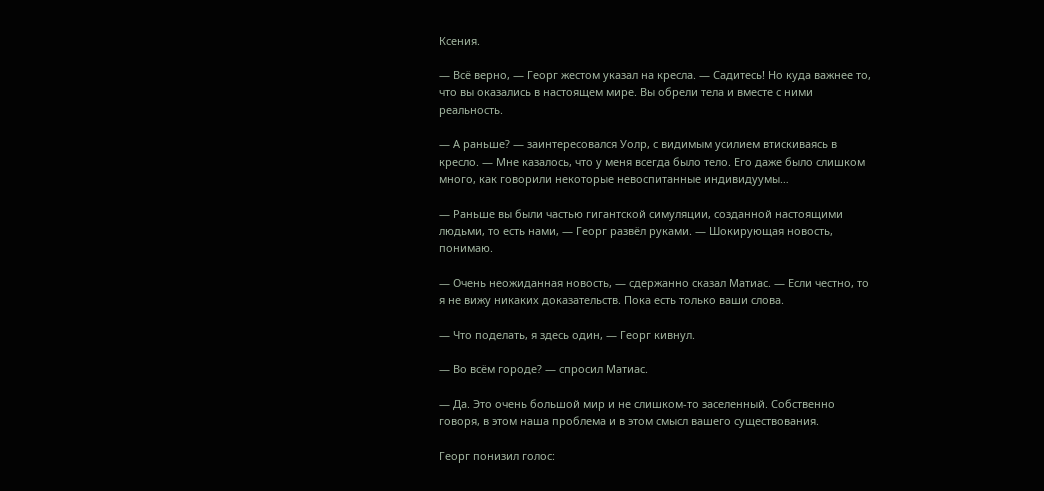Ксения.

— Всё верно, — Георг жестом указал на кресла. — Садитесь! Но куда важнее то, что вы оказались в настоящем мире. Вы обрели тела и вместе с ними реальность.

— А раньше? — заинтересовался Уолр, с видимым усилием втискиваясь в кресло. — Мне казалось, что у меня всегда было тело. Его даже было слишком много, как говорили некоторые невоспитанные индивидуумы…

— Раньше вы были частью гигантской симуляции, созданной настоящими людьми, то есть нами, — Георг развёл руками. — Шокирующая новость, понимаю.

— Очень неожиданная новость, — сдержанно сказал Матиас. — Если честно, то я не вижу никаких доказательств. Пока есть только ваши слова.

— Что поделать, я здесь один, — Георг кивнул.

— Во всём городе? — спросил Матиас.

— Да. Это очень большой мир и не слишком-то заселенный. Собственно говоря, в этом наша проблема и в этом смысл вашего существования.

Георг понизил голос: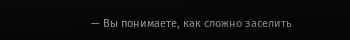— Вы понимаете, как сложно заселить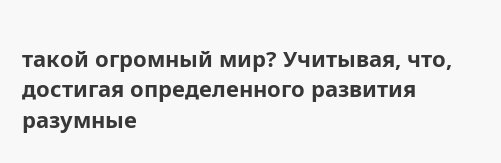такой огромный мир? Учитывая, что, достигая определенного развития разумные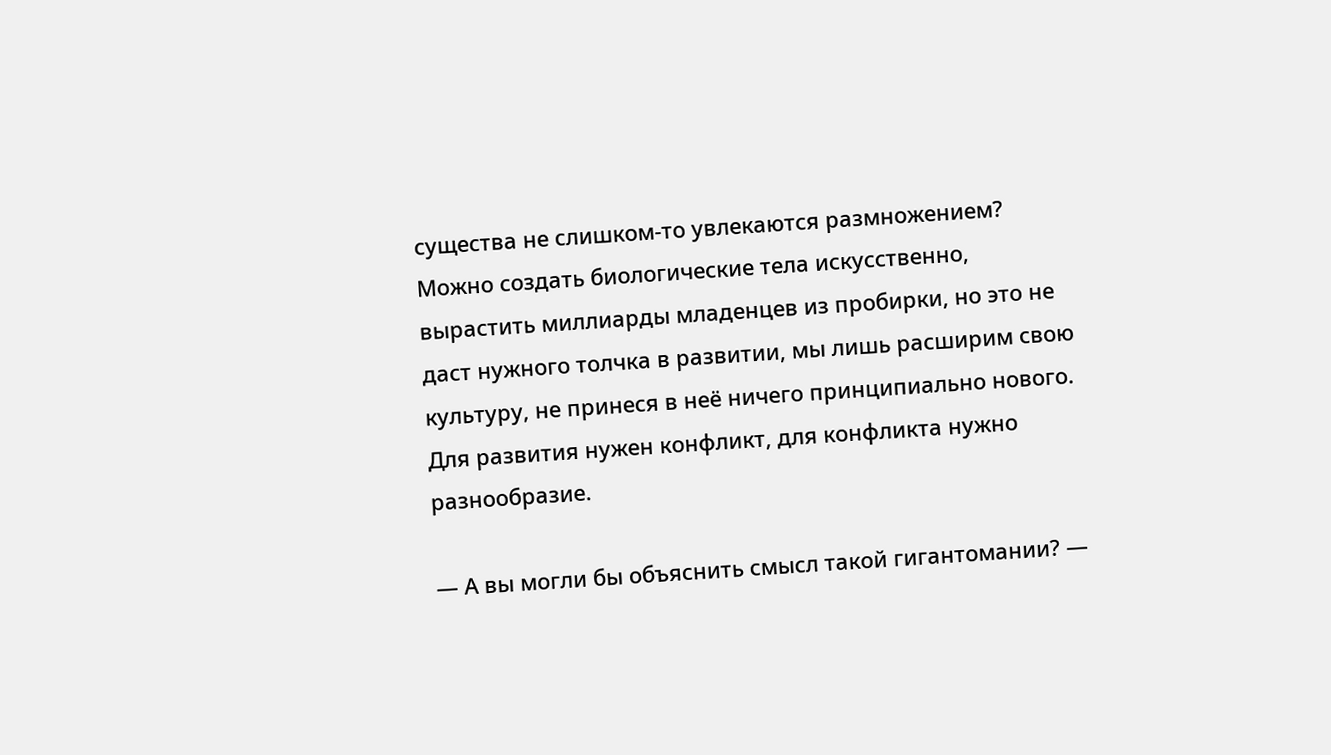существа не слишком-то увлекаются размножением? Можно создать биологические тела искусственно, вырастить миллиарды младенцев из пробирки, но это не даст нужного толчка в развитии, мы лишь расширим свою культуру, не принеся в неё ничего принципиально нового. Для развития нужен конфликт, для конфликта нужно разнообразие.

— А вы могли бы объяснить смысл такой гигантомании? —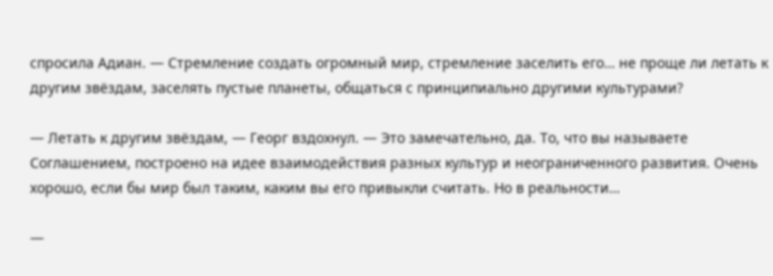спросила Адиан. — Стремление создать огромный мир, стремление заселить его… не проще ли летать к другим звёздам, заселять пустые планеты, общаться с принципиально другими культурами?

— Летать к другим звёздам, — Георг вздохнул. — Это замечательно, да. То, что вы называете Соглашением, построено на идее взаимодействия разных культур и неограниченного развития. Очень хорошо, если бы мир был таким, каким вы его привыкли считать. Но в реальности…

—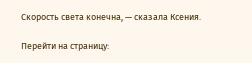Скорость света конечна, — сказала Ксения.

Перейти на страницу: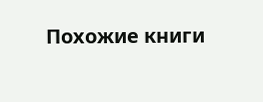Похожие книги